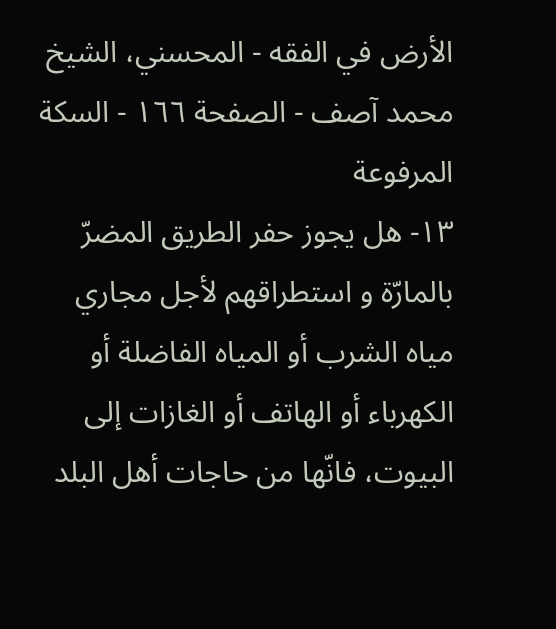الأرض في الفقه - المحسني، الشيخ محمد آصف - الصفحة ١٦٦ - السكة المرفوعة
١٣- هل يجوز حفر الطريق المضرّ بالمارّة و استطراقهم لأجل مجاري مياه الشرب أو المياه الفاضلة أو الكهرباء أو الهاتف أو الغازات إلى البيوت، فانّها من حاجات أهل البلد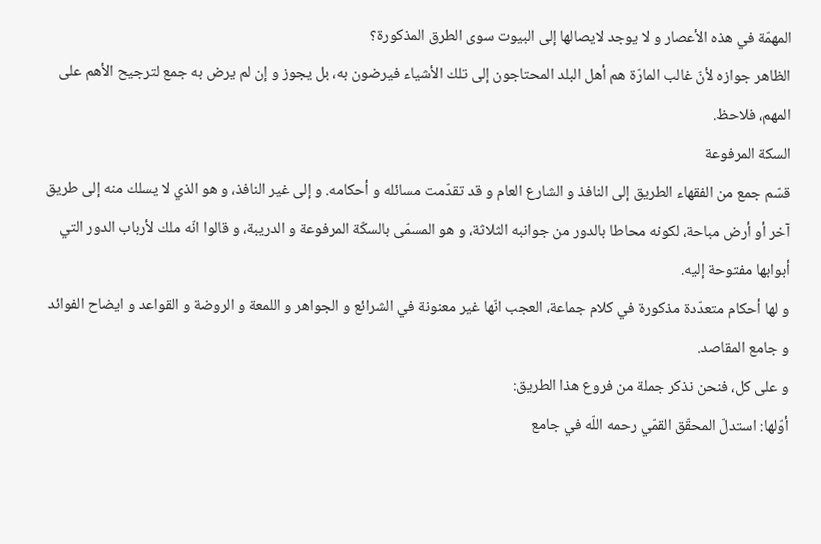المهمّة في هذه الأعصار و لا يوجد لايصالها إلى البيوت سوى الطرق المذكورة؟
الظاهر جوازه لأنّ غالب المارّة هم أهل البلد المحتاجون إلى تلك الأشياء فيرضون به، بل يجوز و إن لم يرض به جمع لترجيح الأهم على المهم، فلاحظ.
السكة المرفوعة
قسّم جمع من الفقهاء الطريق إلى النافذ و الشارع العام و قد تقدّمت مسائله و أحكامه. و إلى غير النافذ، و هو الذي لا يسلك منه إلى طريق آخر أو أرض مباحة، لكونه محاطا بالدور من جوانبه الثلاثة، و هو المسمّى بالسكّة المرفوعة و الدريبة، و قالوا انّه ملك لأرباب الدور التي أبوابها مفتوحة إليه.
و لها أحكام متعدّدة مذكورة في كلام جماعة، العجب انّها غير معنونة في الشرائع و الجواهر و اللمعة و الروضة و القواعد و ايضاح الفوائد و جامع المقاصد.
و على كل، فنحن نذكر جملة من فروع هذا الطريق:
أوّلها: استدلّ المحقّق القمّي رحمه اللّه في جامع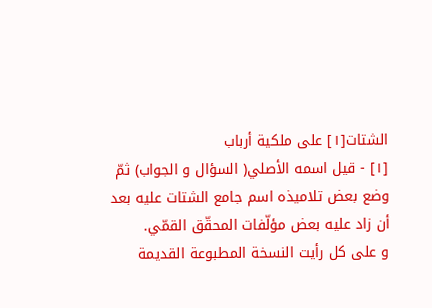الشتات[١] على ملكية أرباب
[١] - قيل اسمه الأصلي( السؤال و الجواب) ثمّ وضع بعض تلاميذه اسم جامع الشتات عليه بعد أن زاد عليه بعض مؤلّفات المحقّق القمّي.
و على كل رأيت النسخة المطبوعة القديمة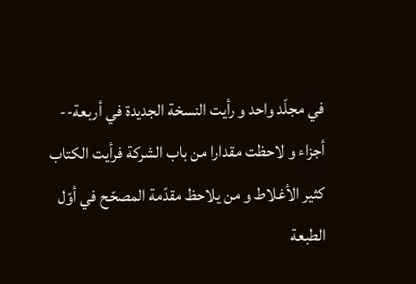في مجلّد واحد و رأيت النسخة الجديدة في أربعة-- أجزاء و لاحظت مقدارا من باب الشركة فرأيت الكتاب كثير الأغلاط و من يلاحظ مقدّمة المصحّح في أوّل الطبعة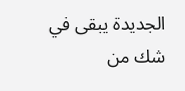الجديدة يبقى في شك من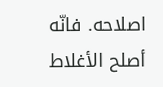اصلاحه. فانّه أصلح الأغلاط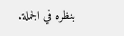بنظره في الجملة.